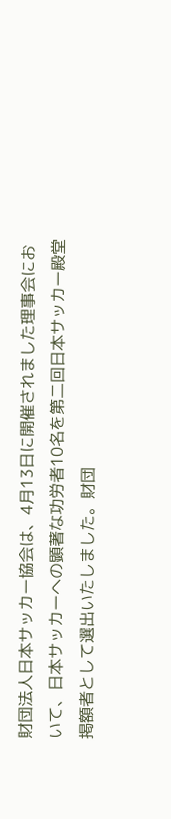財団法人日本サッカー協会は、4月13日に開催されました理事会において、日本サッカーへの顕著な功労者10名を第二回日本サッカー殿堂掲額者として選出いたしました。財団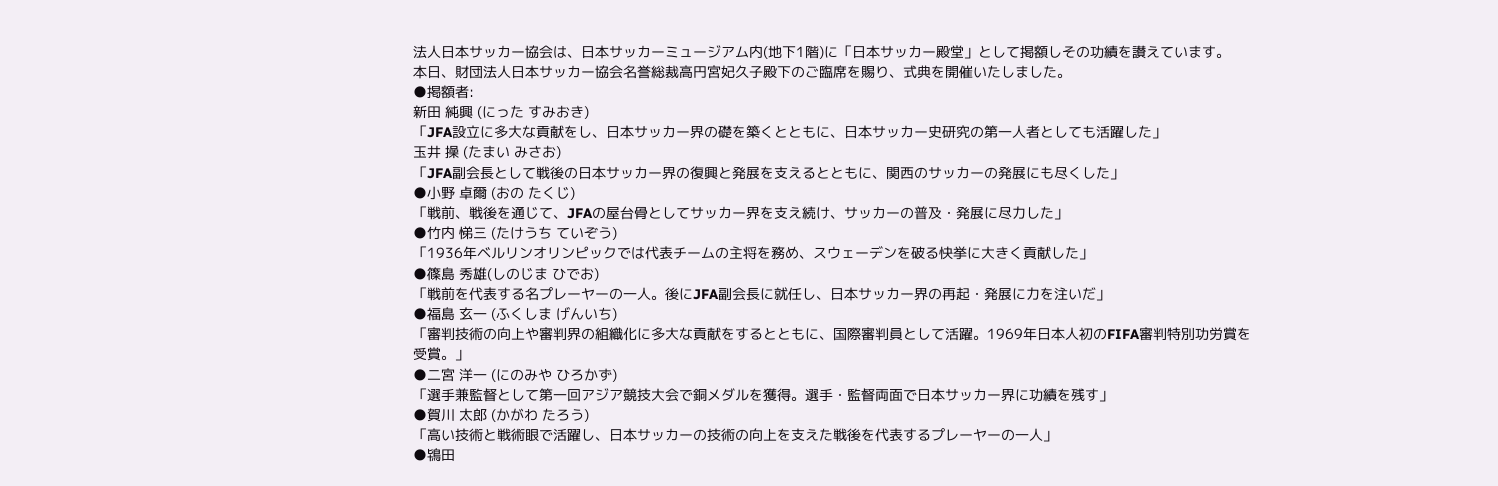法人日本サッカー協会は、日本サッカーミュージアム内(地下1階)に「日本サッカー殿堂」として掲額しその功績を讃えています。
本日、財団法人日本サッカー協会名誉総裁高円宮妃久子殿下のご臨席を賜り、式典を開催いたしました。
●掲額者:
新田 純興 (にった すみおき)
「JFA設立に多大な貢献をし、日本サッカー界の礎を築くとともに、日本サッカー史研究の第一人者としても活躍した」
玉井 操 (たまい みさお)
「JFA副会長として戦後の日本サッカー界の復興と発展を支えるとともに、関西のサッカーの発展にも尽くした」
●小野 卓爾 (おの たくじ)
「戦前、戦後を通じて、JFAの屋台骨としてサッカー界を支え続け、サッカーの普及・発展に尽力した」
●竹内 悌三 (たけうち ていぞう)
「1936年ベルリンオリンピックでは代表チームの主将を務め、スウェーデンを破る快挙に大きく貢献した」
●篠島 秀雄(しのじま ひでお)
「戦前を代表する名プレーヤーの一人。後にJFA副会長に就任し、日本サッカー界の再起・発展に力を注いだ」
●福島 玄一 (ふくしま げんいち)
「審判技術の向上や審判界の組織化に多大な貢献をするとともに、国際審判員として活躍。1969年日本人初のFIFA審判特別功労賞を受賞。」
●二宮 洋一 (にのみや ひろかず)
「選手兼監督として第一回アジア競技大会で銅メダルを獲得。選手・監督両面で日本サッカー界に功績を残す」
●賀川 太郎 (かがわ たろう)
「高い技術と戦術眼で活躍し、日本サッカーの技術の向上を支えた戦後を代表するプレーヤーの一人」
●鴇田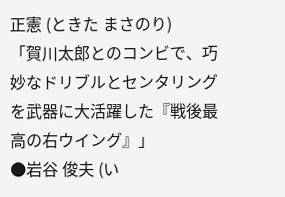正憲 (ときた まさのり)
「賀川太郎とのコンビで、巧妙なドリブルとセンタリングを武器に大活躍した『戦後最高の右ウイング』」
●岩谷 俊夫 (い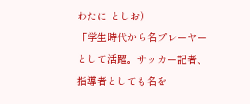わたに としお)
「学生時代から名プレーヤーとして活躍。サッカー記者、指導者としても名を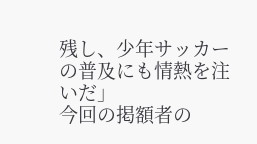残し、少年サッカーの普及にも情熱を注いだ」
今回の掲額者の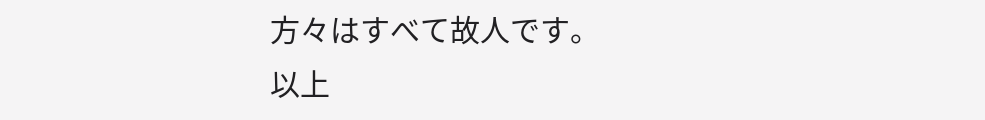方々はすべて故人です。
以上